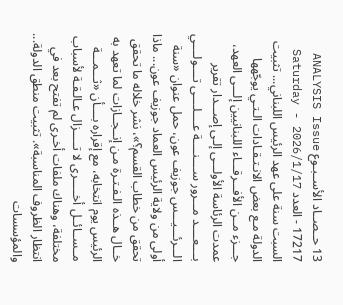13 حــصــاد الأســبـوع ANALYSIS Issue 17217 - العدد Saturday - 2026/1/17 السبت سنة على عهد الرئيس اللبناني... تثبيت الدولة مـع بعض الانـتـقـادات الـتـي يوجّهها جـــزء مــن الأفـــرقـــاء اللبنانيين إلـــى العهد، عمدت الرئاسة الأولـــى إلـى إصـــدار تقرير بــــعــــد مـــرور ســــنــــة عــــلــــى تــــولــــي الـــرئـــيـــس جوزيف عون، حمل عنوان «سنة أولى من ولاية الرئيس العماد جوزيف عون... ماذا تحقق من خطاب القسم؟»، نشر خلاله ما تحقق خــال هــذه الـفـتـرة مـن إنــجــازات لما تعهد به الرئيس يوم انتخابه، مع إقراره بــــأن «ثـــمـــة مــســائــل أخـــــرى لا تـــــزال عـالـقـة لأسباب مختلفة، وهناك ملفات أخـرى لم تفتح بعد في انتظار الظروف المناسبة». تثبيت منطق الدولة... والمؤسسات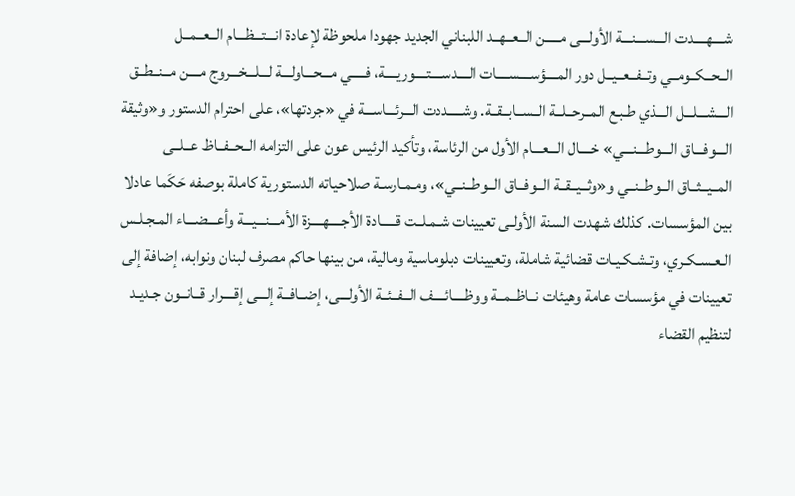شــــهــــدت الـــســـنـــة الأولـــى مـــــن الــعــهــد اللبناني الجديد جهودا ملحوظة لإعادة انـــتـــظـــام الــعــمــل الــحــكــومــي وتــفــعــيــل دور المــــؤســــســــات الــــدســــتــــوريــــة، فـــــي مـــحـــاولـــة لـــلـــخـــروج مــــن مــنــطــق الـــشـــلـــل الـــذي طـبـع المــرحــلــة الــســابــقــة. وشـــــددت الـــرئـــاســـة في «جردتها»، على احترام الدستور و«وثيقة الـــوفـــاق الـــوطـــنـــي» خــــال الـــعـــام الأول من الرئاسة، وتأكيد الرئيس عون على التزامه الــحــفــاظ عــلــى المــيــثــاق الــوطــنــي و«وثــيــقــة الــوفــاق الــوطــنــي»، ومـمـارسـة صلاحياته الدستورية كاملة بوصفه حَكَما عادلا بين المؤسسات. كذلك شهدت السنة الأولـى تعيينات شـمـلــت قـــــادة الأجــــهــــزة الأمـــنـــيـــة وأعـــضـــاء المـجـلـس الـعـسـكـري، وتـشـكـيـات قضائية شاملة، وتعيينات دبلوماسية ومالية، من بينها حاكم مصرف لبنان ونوابه، إضافة إلى تعيينات في مؤسسات عامة وهيئات نــاظــمــة ووظــــائــــف الــفــئــة الأولـــى، إضــافــة إلـــى إقــــرار قــانــون جـديـد لتنظيم القضاء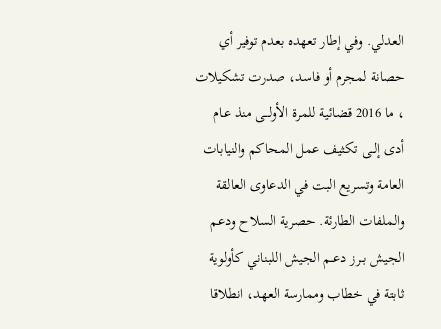العدلي. وفي إطار تعهده بعدم توفير أي حصانة لمجرم أو فاسد، صدرت تشكيلات ، ما 2016 قضائية للمرة الأولـــى منذ عـام أدى إلــى تكثيف عمل المحاكم والنيابات العامة وتسريع البت في الدعاوى العالقة والملفات الطارئة. حصرية السلاح ودعم الجيش بــرز دعــم الجيش اللبناني كأولوية ثابتة في خطاب وممارسة العهد، انطلاقا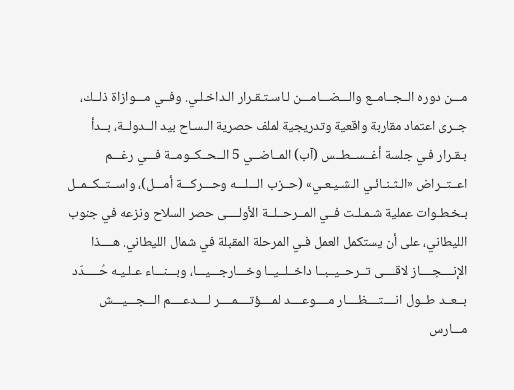مـــن دوره الــجــامــع والـــضـــامـــن لـاسـتـقـرار الـداخـلـي. وفــي مـــوازاة ذلــك، جــرى اعتماد مقاربة واقعية وتدريجية لملف حصرية الـسـاح بيد الــدولــة، بــدأ بـقـرار فـي جلسة أغــســطــس (آب) المــاضــي 5 الــحــكــومــة فـــي رغـــم اعــتــراض «الـثـنـائـي الـشـيـعـي» (حــزب الـــلـــه وحـــركـــة أمـــل)، واســتــكــمــل بـخـطـوات عملية شـمـلـت فــي المــرحــلــة الأولــــى حصر السلاح ونزعه في جنوب الليطاني، على أن يستكمل العمل فـي المرحلة المقبلة في شمال الليطاني. هــــذا الإنــــجــــاز لاقــــى تــرحــيــبــا داخــلــيــا وخـــارجـــيـــا، وبـــنـــاء عـلـيـه حُـــــدّد بــعــد طــول انــــتــــظــــار مــــوعــــد لمــــؤتــــمــــر لــــدعــــم الـــجـــيـــش مـــارس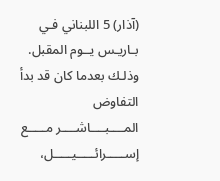(آذار) 5 اللبناني فـي بـاريـس يــوم المقبل. وذلـك بعدما كان قد بدأ التفاوض المــــبــــاشــــر مـــــع إســـــرائـــــيـــــل،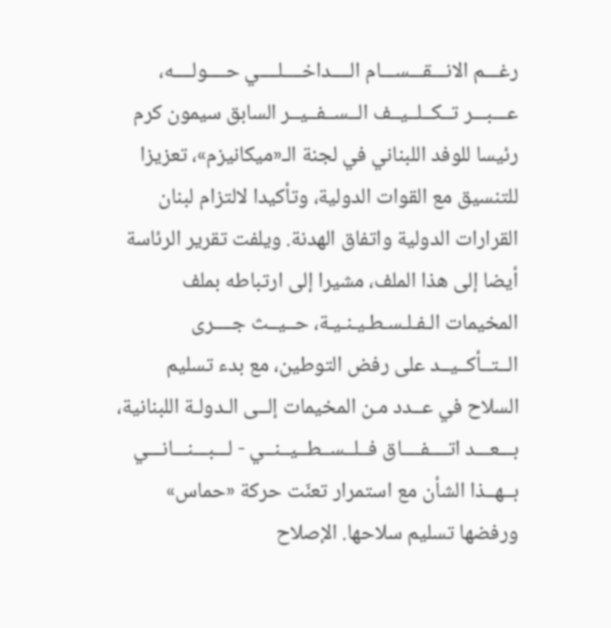رغـــم الانـــقـــســـام الــــداخــــلــــي حــــولــــه، عـــبـــر تــكــلــيــف الــســفــيــر السابق سيمون كرم رئيسا للوفد اللبناني في لجنة الـ«ميكانيزم»، تعزيزا للتنسيق مع القوات الدولية، وتأكيدا لالتزام لبنان القرارات الدولية واتفاق الهدنة. ويلفت تقرير الرئاسة أيضا إلى هذا الملف، مشيرا إلى ارتباطه بملف المخيمات الـفـلـسـطـيـنـيـة، حــيــث جــــرى الــتــأكــيــد على رفض التوطين، مع بدء تسليم السلاح في عــدد مـن المخيمات إلــى الـدولـة اللبنانية، بـــعـــد اتــــفــــاق فــلــســطــيــنــي - لـــبـــنـــانـــي بــهــذا الشأن مع استمرار تعنّت حركة «حماس» ورفضها تسليم سلاحها. الإصلاح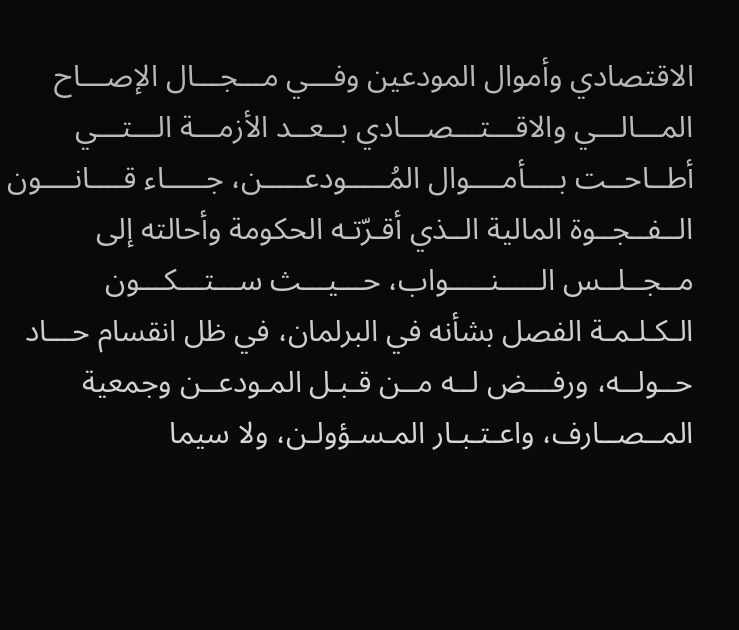الاقتصادي وأموال المودعين وفـــي مـــجـــال الإصـــاح المـــالـــي والاقـــتـــصـــادي بــعــد الأزمـــة الـــتـــي أطــاحــت بــــأمــــوال المُـــــودعـــــن، جـــــاء قــــانــــون الــفــجــوة المالية الــذي أقـرّتـه الحكومة وأحالته إلى مــجــلــس الـــــنـــــواب، حـــيـــث ســـتـــكـــون الـكـلـمـة الفصل بشأنه في البرلمان، في ظل انقسام حـــاد حــولــه، ورفـــض لــه مــن قـبـل المـودعــن وجمعية المــصــارف، واعـتـبـار المـسـؤولـن، ولا سيما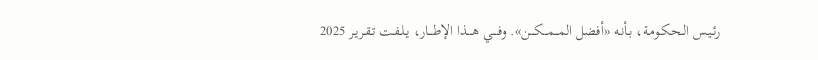رئـيـس الـحـكـومـة، بـأنـه «أفضل المـــمـــكـــن». وفــــي هــــذا الإطـــار، يـلـفـت تـقـريـر 2025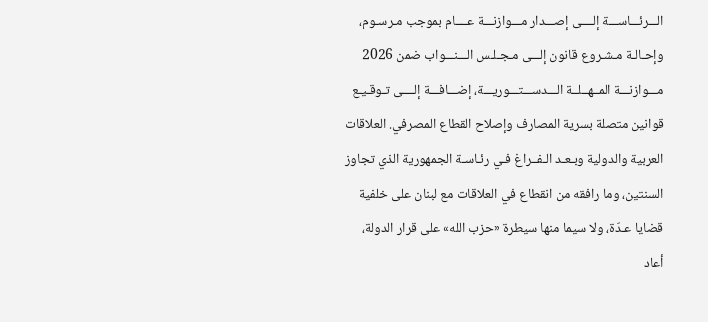الـــرئـــاســـة إلــــى إصـــدار مـــوازنـــة عــــام بموجب مـرسـوم، وإحـالـة مـشـروع قانون إلـــى مـجـلـس الـــنـــواب ضمن 2026 مـــوازنـــة المــهــلــة الـــدســـتـــوريـــة، إضـــافـــة إلــــى تـوقـيـع قوانين متصلة بسرية المصارف وإصلاح القطاع المصرفي. العلاقات العربية والدولية وبـعـد الـفــراغ فـي رئـاسـة الجمهورية الذي تجاوز السنتين، وما رافقه من انقطاع في العلاقات مع لبنان على خلفية قضايا عـدّة، ولا سيما منها سيطرة «حزب الله» على قرار الدولة، أعاد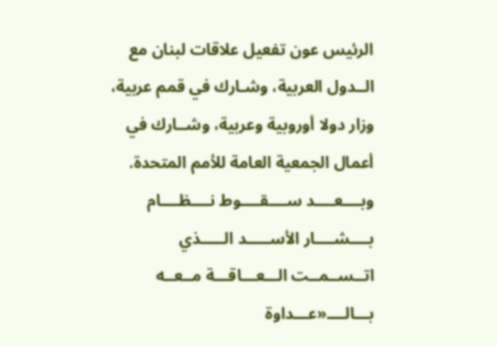الرئيس عون تفعيل علاقات لبنان مع الــدول العربية، وشـارك في قمم عربية، وزار دولا أوروبية وعربية، وشــارك في أعمال الجمعية العامة للأمم المتحدة. وبــــعــــد ســــقــــوط نــــظــــام بــــشــــار الأســـــد الـــــذي اتــســمــت الـــعـــاقـــة مــعــه بـــالــــ«عـــداوة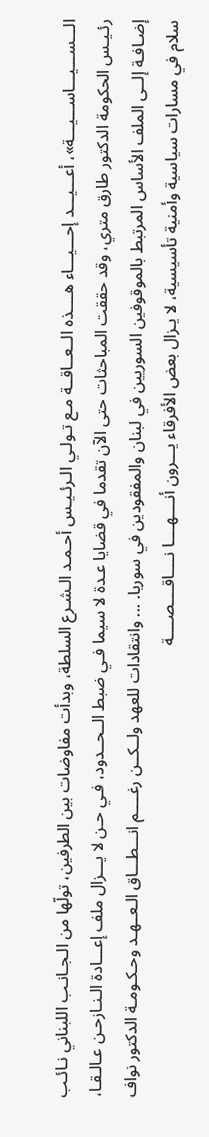الـــســـيـــاســـيـــة»، أعـــيـــد إحـــيـــاء هــــذه الــعــاقــة مـع تـولـي الـرئـيـس أحـمـد الـشـرع السلطة، وبدأت مفاوضات بين الطرفين، تولّها من الـجـانـب اللبناني نـائـب رئـيـس الحكومة الدكتور طارق متري، وقد حققت المباحثات حتى الآن تقدما في قضايا عـدة لا سيما فـي ضبط الــحــدود، فـي حـن لا يـــزال ملف إعـــادة الـنـازحـن عـالـقـا، إضـافـة إلــى الملف الأساس المرتبط بالموقوفين السوريين في لبنان والمفقودين في سوريا. ... وانتقادات للعهد ولــكــن رغــــم انـــطـــاق الـعــهـد وحـكـومـة الدكتور نواف سلام في مسارات سياسية وأمنية تأسيسية، لا يـزال بعض الأفرقاء يـــرون أنــــهــــا نــــاقــــصــــة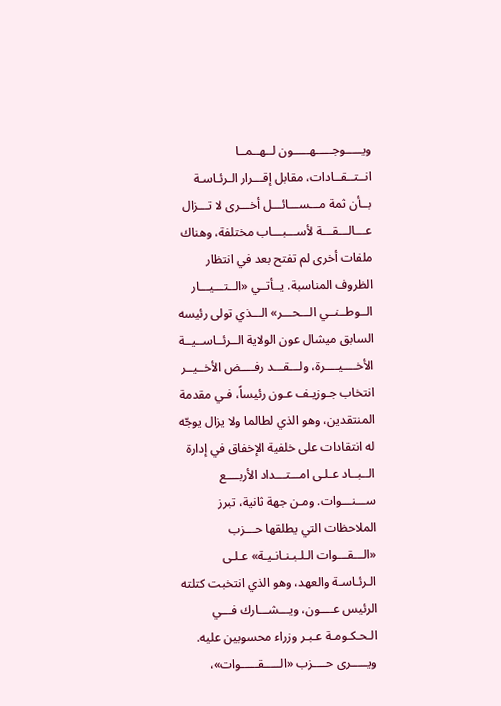ويـــــوجـــــهـــــون لــهــمــا انــتــقــادات، مقابل إقـــرار الـرئـاسـة بــأن ثمة مـــســـائـــل أخـــرى لا تـــزال عـــالـــقـــة لأســـبـــاب مختلفة، وهناك ملفات أخرى لم تفتح بعد في انتظار الظروف المناسبة. يــأتــي «الــتـــيـــار الــوطــنــي الـــحـــر» الـــذي تولى رئيسه السابق ميشال عون الولاية الــرئــاســيــة الأخــــيــــرة، ولـــقـــد رفــــض الأخــيــر انتخاب جـوزيـف عـون رئيساً، فـي مقدمة المنتقدين، وهو الذي لطالما ولا يزال يوجّه له انتقادات على خلفية الإخفاق في إدارة الــبــاد عـلـى امـــتـــداد الأربــــع ســـنـــوات. ومـن جهة ثانية، تبرز الملاحظات التي يطلقها حـــزب «الـــقـــوات الـلـبـنـانـيـة» عـلـى الـرئـاسـة والعهد، وهو الذي انتخبت كتلته الرئيس عــــون، ويـــشـــارك فـــي الـحـكـومـة عـبـر وزراء محسوبين عليه. ويـــــرى حــــزب «الـــــقـــــوات»،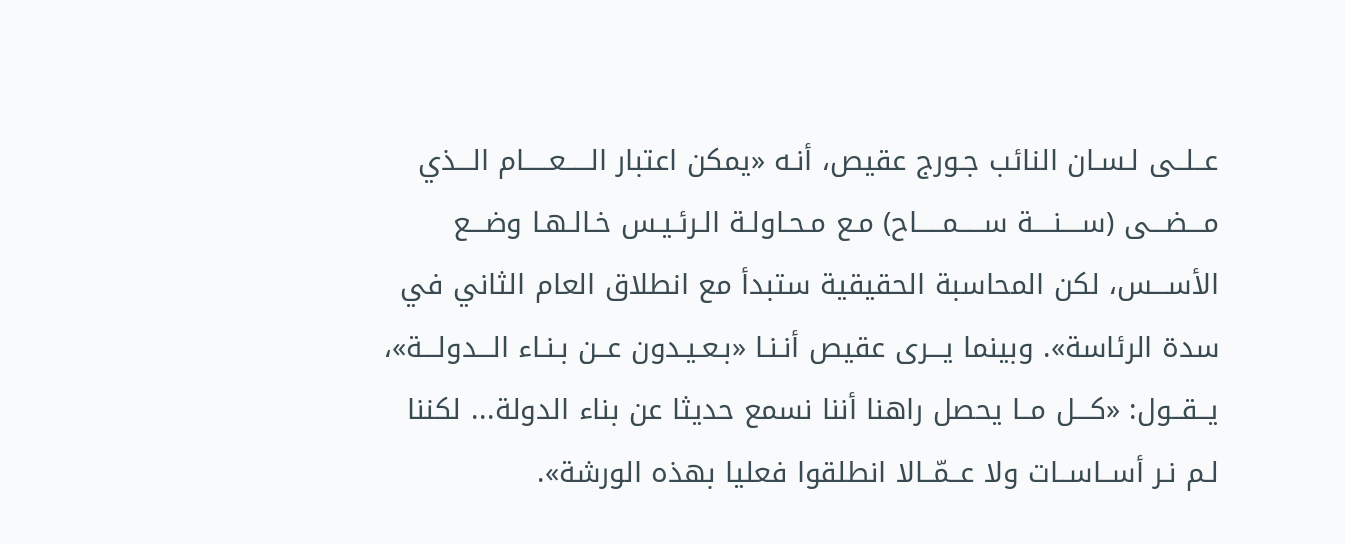عــلــى لـسـان النائب جـورج عقيص، أنـه «يمكن اعتبار الـــــعـــــام الـــذي مـــضـــى (ســــنــــة ســـــمـــــاح) مـع مـحـاولـة الـرئـيـس خـالـهـا وضـــع الأســـس، لكن المحاسبة الحقيقية ستبدأ مع انطلاق العام الثاني في سدة الرئاسة». وبينما يـــرى عقيص أنـنـا «بـعـيـدون عــن بـنـاء الـــدولـــة»، يــقــول: «كـــل مــا يحصل راهنا أننا نسمع حديثا عن بناء الدولة... لكننا لـم نـر أســاســات ولا عــمّــالا انطلقوا فعليا بهذه الورشة».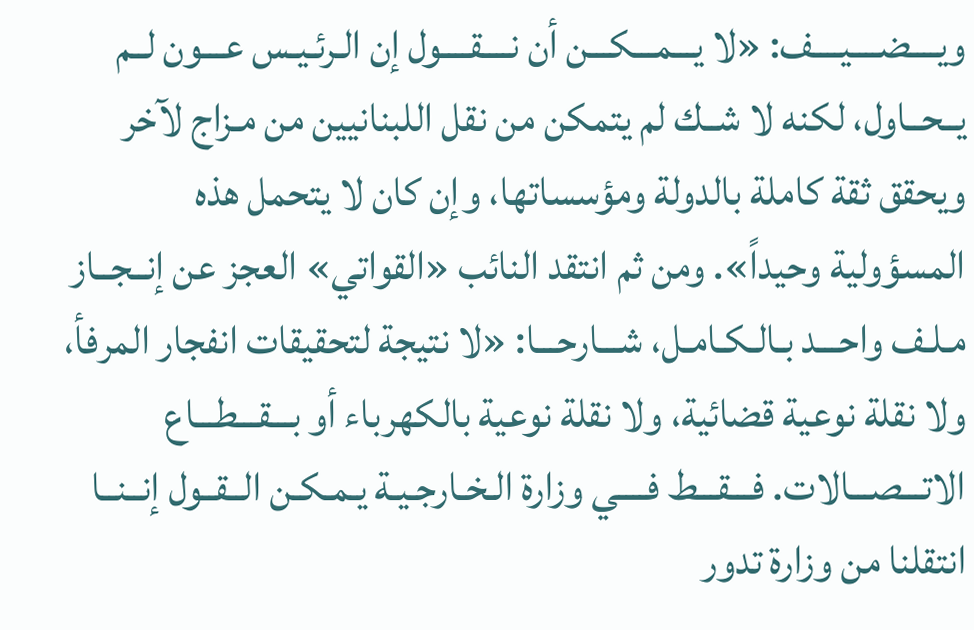ويــــضــــيــــف: «لا يـــمـــكـــن أن نــــقــــول إن الـرئـيـس عـــون لــم يــحــاول، لكنه لا شــك لم يتمكن من نقل اللبنانيين من مـزاج لآخر ويحقق ثقة كاملة بالدولة ومؤسساتها، وإن كان لا يتحمل هذه المسؤولية وحيداً». ومن ثم انتقد النائب «القواتي» العجز عن إنــجــاز مـلـف واحـــد بـالـكـامـل، شـــارحـــا: «لا نتيجة لتحقيقات انفجار المرفأ، ولا نقلة نوعية قضائية، ولا نقلة نوعية بالكهرباء أو بـــقـــطـــاع الاتـــصـــالات. فـــقـــط فــــي وزارة الـخـارجـيـة يـمـكـن الــقــول إنــنــا انتقلنا من وزارة تدور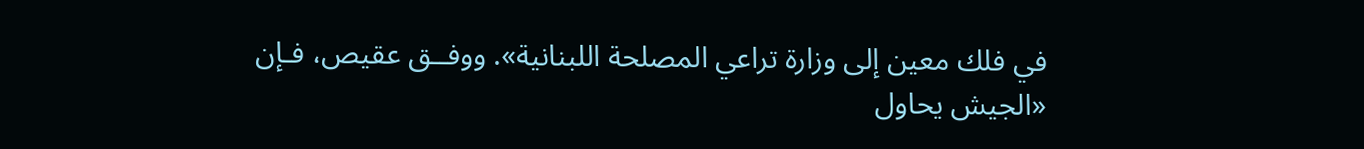في فلك معين إلى وزارة تراعي المصلحة اللبنانية». ووفــق عقيص، فـإن «الجيش يحاول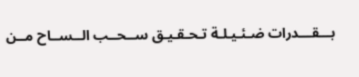بـــقـــدرات ضـئـيـلـة تـحـقـيـق ســحــب الــســاح مــن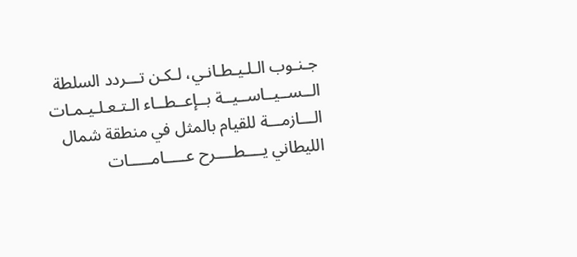جـنـوب الـلـيـطـانـي، لـكـن تـــردد السلطة الــســيــاســيــة بــإعــطــاء الـتـعـلـيـمـات الـــازمـــة للقيام بالمثل في منطقة شمال الليطاني يــــطــــرح عـــــامـــــات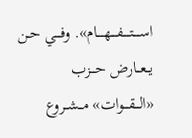اســــتــــفــــهــــام». وفـــي حـن يــعــارض حـــزب «الـــقـــوات» مــشــروع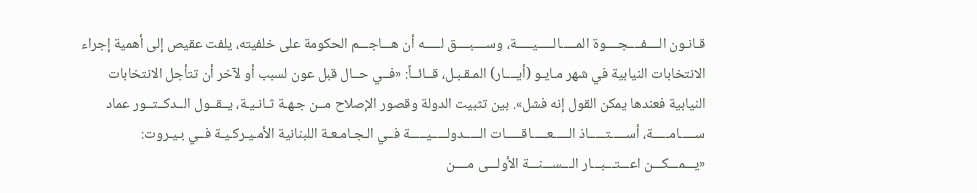قـانـون الــــفــــجــــوة المـــــالـــــيـــــة، وســــبــــق لـــــه أن هـــاجـــم الحكومة على خلفيته، يلفت عقيص إلى أهمية إجراء الانتخابات النيابية في شهر مـايـو (أيــــار) المـقـبـل، قــائــاً: «فــي حــال قبل عون لسبب أو لآخر أن تتأجل الانتخابات النيابية فعندها يمكن القول إنه فشل». بين تثبيت الدولة وقصور الإصلاح مــن جـهـة ثـانـيـة، يــقــول الــدكــتــور عماد ســـــامـــــة، أســـــتـــــاذ الـــــعـــــاقـــــات الـــــدولـــــيـــــة فــي الـجـامـعـة اللبنانية الأمـيـركـيـة فــي بـيـروت: «يـــمـــكـــن اعـــتـــبـــار الـــســـنـــة الأولـــى مــــن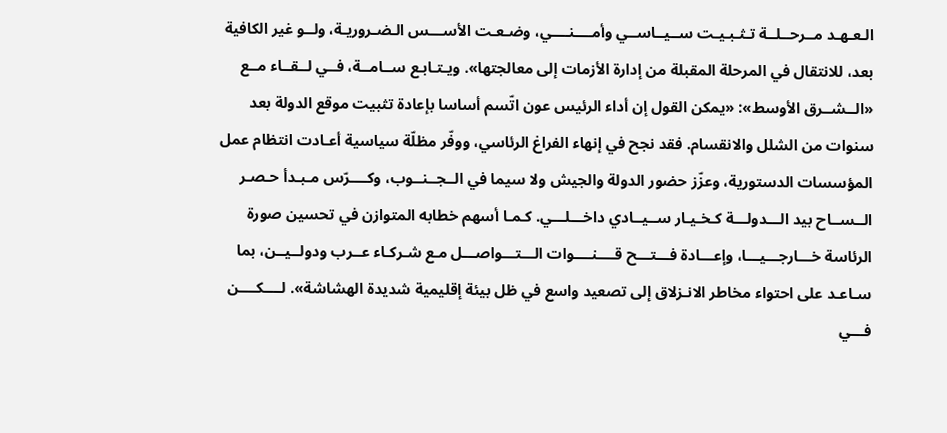الـعـهـد مــرحــلــة تـثـبـيـت ســيــاســي وأمــــنــــي، وضـعـت الأســـس الـضـروريـة، ولــو غير الكافية بعد، للانتقال في المرحلة المقبلة من إدارة الأزمات إلى معالجتها». ويـتـابـع ســامــة، فــي لــقــاء مــع «الــشــرق الأوسط»: «يمكن القول إن أداء الرئيس عون اتّسم أساسا بإعادة تثبيت موقع الدولة بعد سنوات من الشلل والانقسام. فقد نجح في إنهاء الفراغ الرئاسي، ووفّر مظلّة سياسية أعـادت انتظام عمل المؤسسات الدستورية، وعزّز حضور الدولة والجيش ولا سيما في الــجــنــوب، وكــــرّس مـبـدأ حـصـر الــســاح بيد الـــدولـــة كـخـيـار ســيــادي داخـــلـــي. كـمـا أسهم خطابه المتوازن في تحسين صورة الرئاسة خـــارجـــيـــا، وإعـــادة فـــتـــح قــــنــــوات الـــتـــواصـــل مـع شـركـاء عــرب ودولــيــن، بما سـاعـد على احتواء مخاطر الانـزلاق إلى تصعيد واسع في ظل بيئة إقليمية شديدة الهشاشة». لــــكــــن فـــي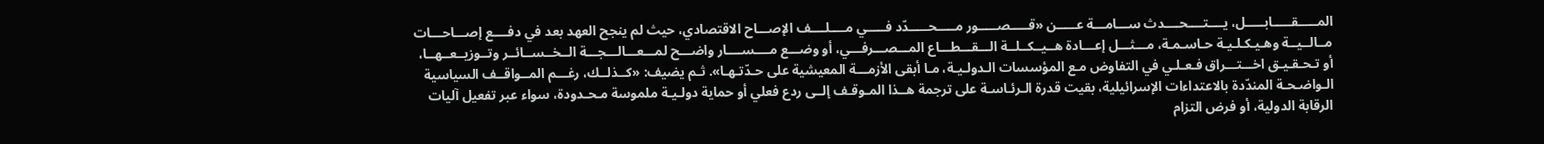المـــــقـــــابـــــل، يــــتــــحــــدث ســـامـــة عـــــن «قـــــصـــــور مـــــحـــــدّد فـــــي مــــلــــف الإصـــاح الاقتصادي، حيث لم ينجح العهد بعد في دفــــع إصـــاحـــات مــالــيــة وهـيـكـلـيـة حـاسـمـة، مـــثـــل إعـــادة هــيــكــلــة الـــقـــطـــاع المـــصـــرفـــي، أو وضـــع مــــســــار واضـــح لمـــعـــالـــجـــة الــخــســائــر وتــوزيــعــهــا، أو تـحـقـيـق اخـــتـــراق فـعـلـي في التفاوض مـع المؤسسات الـدولـيـة، مـا أبقى الأزمـــة المعيشية على حـدّتـهـا». ثـم يضيف: «كــذلــك، رغـــم المــواقــف السياسية الـواضـحـة المندّدة بالاعتداءات الإسرائيلية، بقيت قدرة الـرئـاسـة على ترجمة هــذا المـوقـف إلــى ردع فعلي أو حماية دولـيـة ملموسة مـحـدودة، سواء عبر تفعيل آليات الرقابة الدولية، أو فرض التزام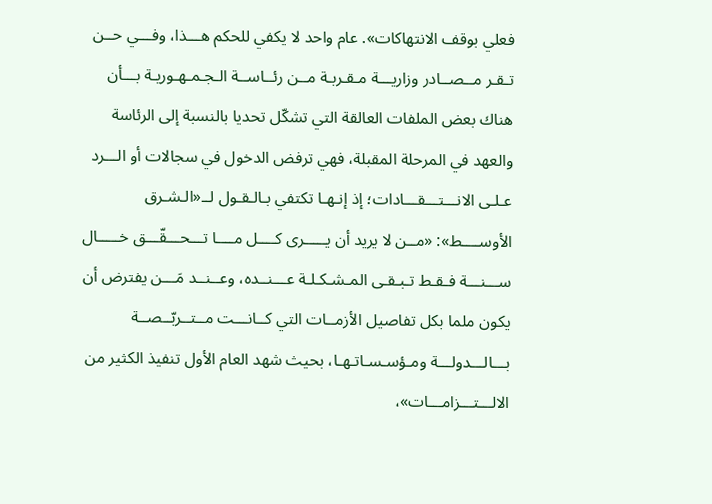فعلي بوقف الانتهاكات». عام واحد لا يكفي للحكم هـــذا، وفـــي حــن تـقـر مــصــادر وزاريـــة مـقـربـة مــن رئــاســة الـجـمـهـوريـة بـــأن هناك بعض الملفات العالقة التي تشكّل تحديا بالنسبة إلى الرئاسة والعهد في المرحلة المقبلة، فهي ترفض الدخول في سجالات أو الـــرد عـلـى الانـــتـــقـــادات؛ إذ إنـهـا تكتفي بـالـقـول لــ«الـشـرق الأوســــط»: «مــن لا يريد أن يـــــرى كــــل مــــا تـــحـــقّـــق خـــــال ســـنـــة فـقـط تـبـقـى المـشـكـلـة عـــنــده، وعــنــد مَـــن يفترض أن يكون ملما بكل تفاصيل الأزمــات التي كــانـــت مــتــربّــصــة بـــالـــدولـــة ومـؤسـسـاتـهـا، بحيث شهد العام الأول تنفيذ الكثير من الالـــتـــزامـــات»،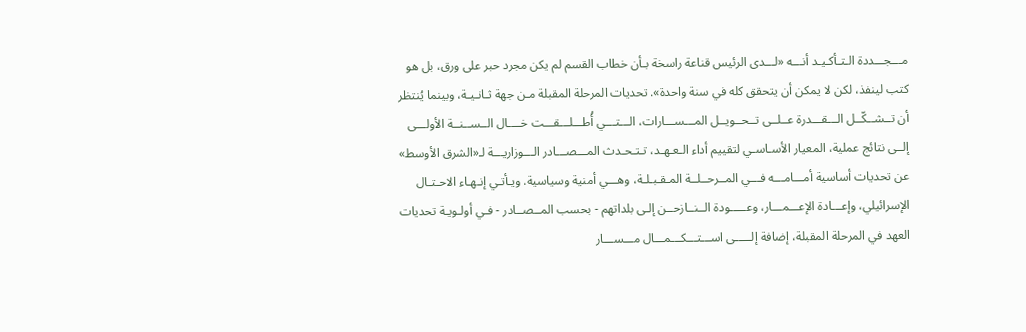مـــجـــددة الـتـأكـيـد أنـــه «لـــدى الرئيس قناعة راسخة بـأن خطاب القسم لم يكن مجرد حبر على ورق، بل هو كتب لينفذ، لكن لا يمكن أن يتحقق كله في سنة واحدة». تحديات المرحلة المقبلة مـن جهة ثـانـيـة، وبينما يُنتظر أن تــشــكّــل الـــقـــدرة عــلــى تــحــويــل المـــســـارات، الـــتـــي أُطـــلـــقـــت خــــال الــســنــة الأولـــى إلــى نتائج عملية، المعيار الأسـاسـي لتقييم أداء الـعـهـد، تـتـحـدث المـــصـــادر الـــوزاريـــة لـ«الشرق الأوسط» عن تحديات أساسية أمـــامـــه فـــي المــرحــلــة المـقـبـلـة، وهـــي أمنية وسياسية. ويـأتـي إنـهـاء الاحـتـال الإسرائيلي، وإعـــادة الإعـــمـــار، وعـــــودة الــنــازحــن إلـى بلداتهم - بحسب المــصــادر - فـي أولـويـة تحديات العهد في المرحلة المقبلة، إضافة إلـــــى اســـتـــكـــمـــال مـــســـار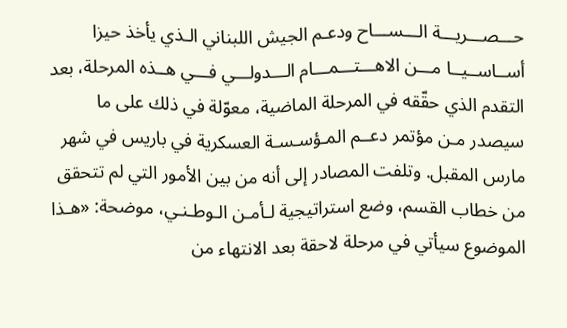حـــصـــريـــة الـــســـاح ودعـم الجيش اللبناني الـذي يأخذ حيزا أســاســيــا مـــن الاهـــتـــمـــام الـــدولـــي فـــي هــذه المرحلة، بعد التقدم الذي حقّقه في المرحلة الماضية، معوّلة في ذلك على ما سيصدر مـن مؤتمر دعــم المـؤسـسـة العسكرية في باريس في شهر مارس المقبل. وتلفت المصادر إلى أنه من بين الأمور التي لم تتحقق من خطاب القسم، وضع استراتيجية لـأمـن الـوطـنـي، موضحة: «هـذا الموضوع سيأتي في مرحلة لاحقة بعد الانتهاء من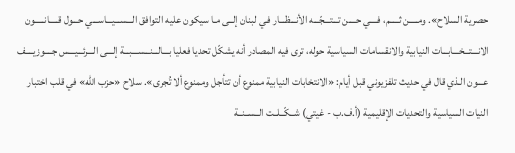حصرية السلاح». ومـــــن ثـــــم، فــــي حــــن تـــتـــجّـــه الأنـــظـــار فـي لبنان إلــى مـا سيكون عليه التوافق الـــســـيـــاســـي حـــول قـــــانـــــون الانـــتـــخـــابـــات النيابية والانقسامات السياسية حوله، ترى فيه المصادر أنه يشكّل تحديا فعليا بـــالـــنـــســـبـــة إلـــى الـــرئـــيـــس جــــوزيــــف عـــون الـذي قال في حديث تلفزيوني قبل أيام: «الانتخابات النيابية ممنوع أن تتأجل وممنوع ألا تُجرى». سلاح «حزب الله» في قلب اختبار النيات السياسية والتحديات الإقليمية (أ.ف.ب - غيتي) شــكّــلــت الــســنــة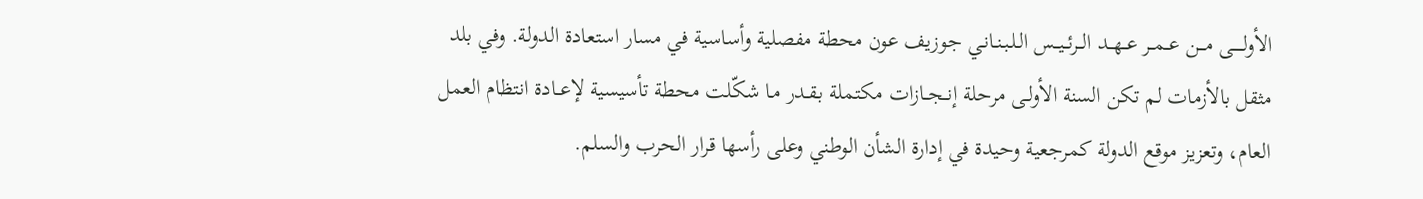الأولـــــى مـــن عــمــر عــهــد الــرئــيــس الـلـبـنـانـي جوزيف عون محطة مفصلية وأساسية في مسار استعادة الدولة. وفي بلد مثقل بالأزمات لم تكن السنة الأولـى مرحلة إنــجــازات مكتملة بـقـدر مـا شكّلت محطة تأسيسية لإعــادة انتظام العمل العام، وتعزيز موقع الدولة كمرجعية وحيدة في إدارة الشأن الوطني وعلى رأسها قرار الحرب والسلم.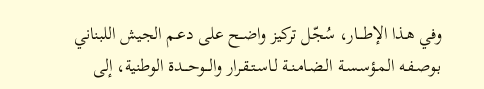وفي هـذا الإطـــار، سُجّل تركيز واضــح على دعـم الجيش اللبناني بـوصـفـه المـؤسـسـة الـضـامـنـة لـاسـتـقـرار والـــوحـــدة الوطنية، إلى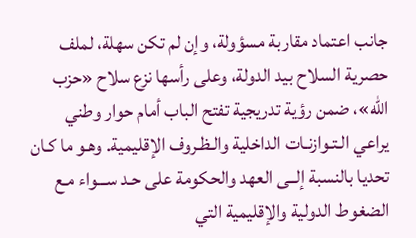جانب اعتماد مقاربة مسؤولة، وإن لم تكن سهلة، لملف حصرية السلاح بيد الدولة، وعلى رأسها نزع سلاح «حزب الله»، ضمن رؤية تدريجية تفتح الباب أمام حوار وطني يراعي الـتـوازنـات الداخلية والـظـروف الإقليمية. وهـو ما كـان تحديا بالنسبة إلــى العهد والحكومة على حـد ســـواء مـع الضغوط الدولية والإقليمية التي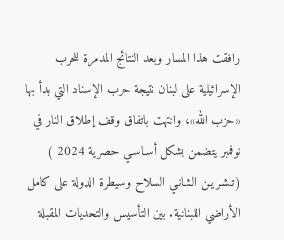رافقت هذا المسار وبعد النتائج المدمرة للحرب الإسرائيلية على لبنان نتيجة حرب الإسناد التي بدأ بها «حزب الله»، وانتهت باتفاق وقف إطلاق النار في نوفمبر يتضمن بشكل أسـاسـي حصرية 2024 ) (تـشـريـن الـثـانـي السلاح وسيطرة الدولة على كامل الأراضي اللبنانية. بين التأسيس والتحديات المقبلة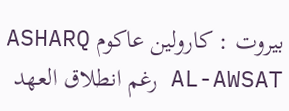بيروت : كارولين عاكوم ASHARQ AL-AWSAT رغم انطلاق العهد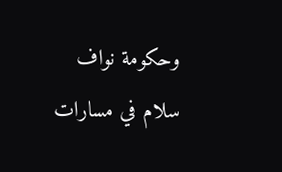وحكومة نواف سلام في مسارات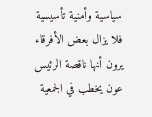سياسية وأمنية تأسيسية فلا يزال بعض الأفرقاء يرون أنها ناقصة الرئيس عون يخطب في الجمعية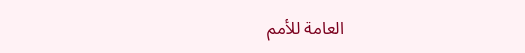العامة للأمم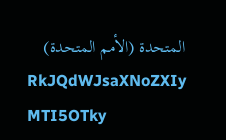المتحدة (الأمم المتحدة)
RkJQdWJsaXNoZXIy MTI5OTky